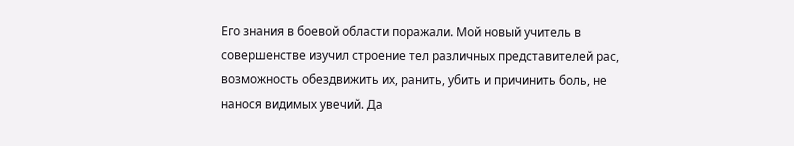Его знания в боевой области поражали. Мой новый учитель в совершенстве изучил строение тел различных представителей рас, возможность обездвижить их, ранить, убить и причинить боль, не нанося видимых увечий. Да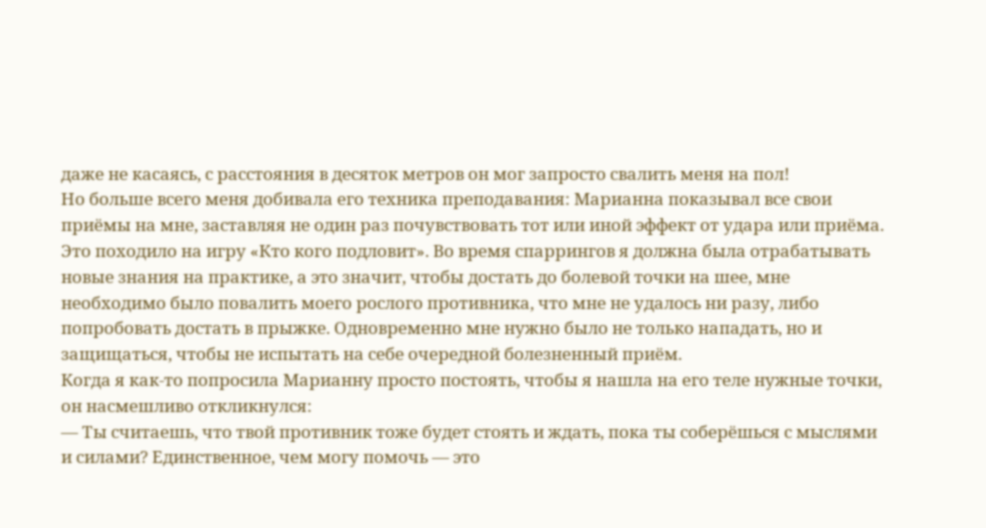даже не касаясь, с расстояния в десяток метров он мог запросто свалить меня на пол!
Но больше всего меня добивала его техника преподавания: Марианна показывал все свои приёмы на мне, заставляя не один раз почувствовать тот или иной эффект от удара или приёма.
Это походило на игру «Кто кого подловит». Во время спаррингов я должна была отрабатывать новые знания на практике, а это значит, чтобы достать до болевой точки на шее, мне необходимо было повалить моего рослого противника, что мне не удалось ни разу, либо попробовать достать в прыжке. Одновременно мне нужно было не только нападать, но и защищаться, чтобы не испытать на себе очередной болезненный приём.
Когда я как-то попросила Марианну просто постоять, чтобы я нашла на его теле нужные точки, он насмешливо откликнулся:
— Ты считаешь, что твой противник тоже будет стоять и ждать, пока ты соберёшься с мыслями и силами? Единственное, чем могу помочь — это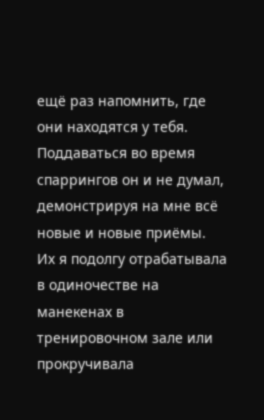ещё раз напомнить, где они находятся у тебя.
Поддаваться во время спаррингов он и не думал, демонстрируя на мне всё новые и новые приёмы. Их я подолгу отрабатывала в одиночестве на манекенах в тренировочном зале или прокручивала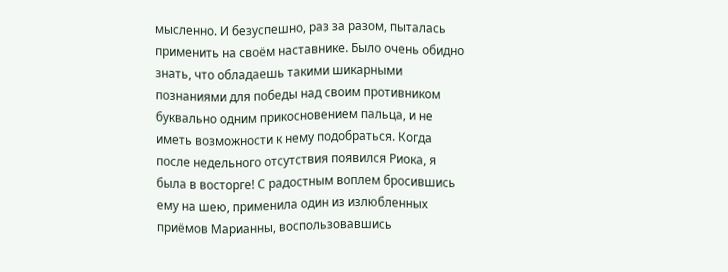мысленно. И безуспешно, раз за разом, пыталась применить на своём наставнике. Было очень обидно знать, что обладаешь такими шикарными познаниями для победы над своим противником буквально одним прикосновением пальца, и не иметь возможности к нему подобраться. Когда после недельного отсутствия появился Риока, я была в восторге! С радостным воплем бросившись ему на шею, применила один из излюбленных приёмов Марианны, воспользовавшись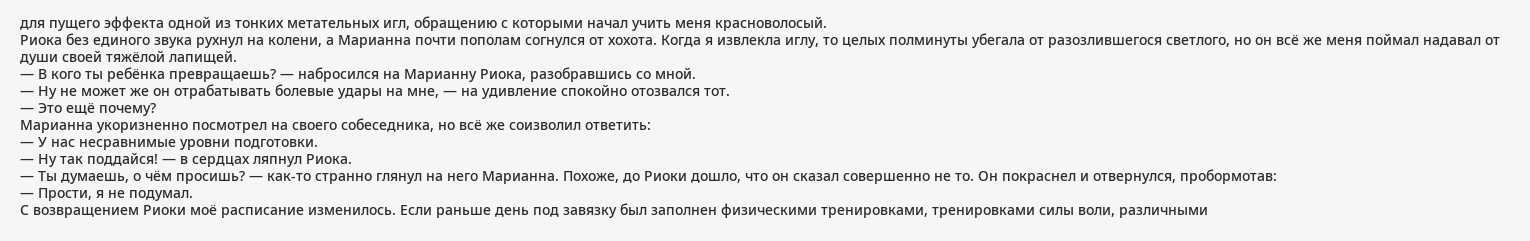для пущего эффекта одной из тонких метательных игл, обращению с которыми начал учить меня красноволосый.
Риока без единого звука рухнул на колени, а Марианна почти пополам согнулся от хохота. Когда я извлекла иглу, то целых полминуты убегала от разозлившегося светлого, но он всё же меня поймал надавал от души своей тяжёлой лапищей.
— В кого ты ребёнка превращаешь? — набросился на Марианну Риока, разобравшись со мной.
— Ну не может же он отрабатывать болевые удары на мне, — на удивление спокойно отозвался тот.
— Это ещё почему?
Марианна укоризненно посмотрел на своего собеседника, но всё же соизволил ответить:
— У нас несравнимые уровни подготовки.
— Ну так поддайся! — в сердцах ляпнул Риока.
— Ты думаешь, о чём просишь? — как-то странно глянул на него Марианна. Похоже, до Риоки дошло, что он сказал совершенно не то. Он покраснел и отвернулся, пробормотав:
— Прости, я не подумал.
С возвращением Риоки моё расписание изменилось. Если раньше день под завязку был заполнен физическими тренировками, тренировками силы воли, различными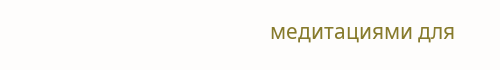медитациями для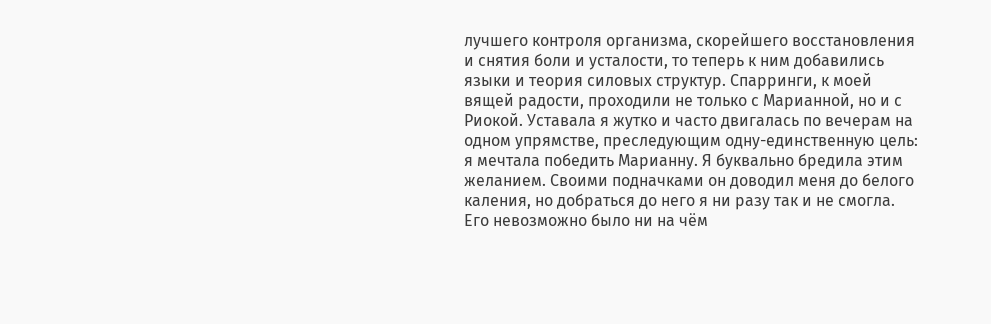лучшего контроля организма, скорейшего восстановления и снятия боли и усталости, то теперь к ним добавились языки и теория силовых структур. Спарринги, к моей вящей радости, проходили не только с Марианной, но и с Риокой. Уставала я жутко и часто двигалась по вечерам на одном упрямстве, преследующим одну-единственную цель: я мечтала победить Марианну. Я буквально бредила этим желанием. Своими подначками он доводил меня до белого каления, но добраться до него я ни разу так и не смогла.
Его невозможно было ни на чём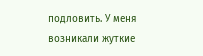подловить. У меня возникали жуткие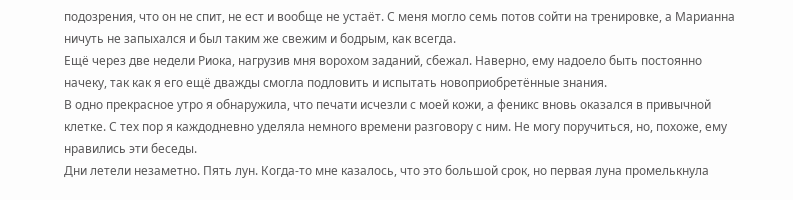подозрения, что он не спит, не ест и вообще не устаёт. С меня могло семь потов сойти на тренировке, а Марианна ничуть не запыхался и был таким же свежим и бодрым, как всегда.
Ещё через две недели Риока, нагрузив мня ворохом заданий, сбежал. Наверно, ему надоело быть постоянно начеку, так как я его ещё дважды смогла подловить и испытать новоприобретённые знания.
В одно прекрасное утро я обнаружила, что печати исчезли с моей кожи, а феникс вновь оказался в привычной клетке. С тех пор я каждодневно уделяла немного времени разговору с ним. Не могу поручиться, но, похоже, ему нравились эти беседы.
Дни летели незаметно. Пять лун. Когда-то мне казалось, что это большой срок, но первая луна промелькнула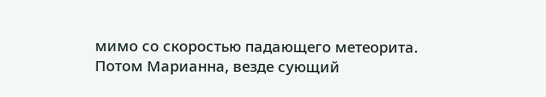мимо со скоростью падающего метеорита. Потом Марианна, везде сующий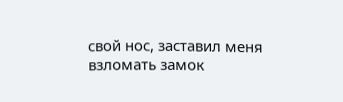свой нос, заставил меня взломать замок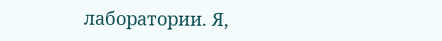лаборатории. Я,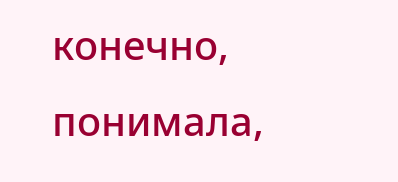конечно, понимала,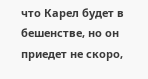что Карел будет в бешенстве, но он приедет не скоро,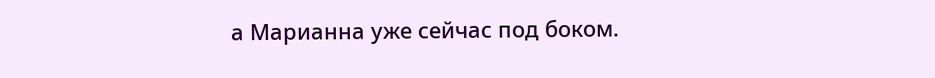а Марианна уже сейчас под боком.